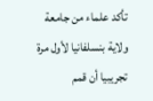تأكد علماء من جامعة ولاية بنسلفانيا لأول مرة تجريبيا أن قمم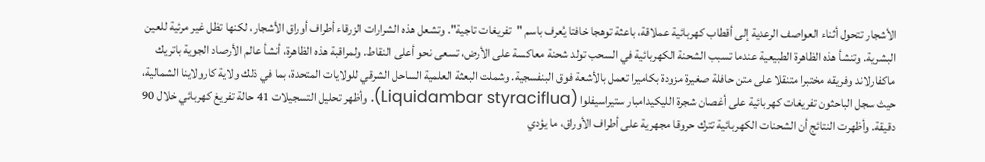الأشجار تتحول أثناء العواصف الرعدية إلى أقطاب كهربائية عملاقة، باعثة توهجا خافتا يُعرف باسم "تفريغات تاجية". وتشعل هذه الشرارات الزرقاء أطراف أوراق الأشجار، لكنها تظل غير مرئية للعين البشرية. وتنشأ هذه الظاهرة الطبيعية عندما تسبب الشحنة الكهربائية في السحب تولد شحنة معاكسة على الأرض، تسعى نحو أعلى النقاط. ولمراقبة هذه الظاهرة، أنشأ عالم الأرصاد الجوية باتريك ماكفارلاند وفريقه مختبرا متنقلا على متن حافلة صغيرة مزودة بكاميرا تعمل بالأشعة فوق البنفسجية. وشملت البعثة العلمية الساحل الشرقي للولايات المتحدة، بما في ذلك ولاية كارولاينا الشمالية، حيث سجل الباحثون تفريغات كهربائية على أغصان شجرة الليكيدامبار ستيراسيفلوا (Liquidambar styraciflua). وأظهر تحليل التسجيلات 41 حالة تفريغ كهربائي خلال 90 دقيقة. وأظهرت النتائج أن الشحنات الكهربائية تترك حروقا مجهرية على أطراف الأوراق، ما يؤدي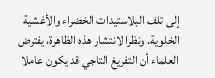إلى تلف البلاستيدات الخضراء والأغشية الخلوية. ونظرا لانتشار هذه الظاهرة، يفترض العلماء أن التفريغ التاجي قد يكون عاملا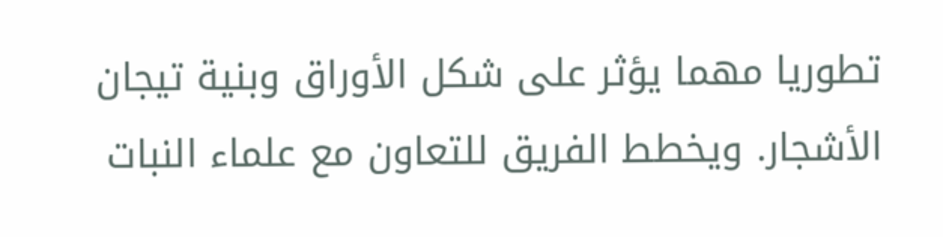تطوريا مهما يؤثر على شكل الأوراق وبنية تيجان الأشجار. ويخطط الفريق للتعاون مع علماء النبات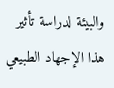والبيئة لدراسة تأثير هذا الإجهاد الطبيعي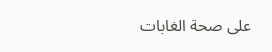على صحة الغابات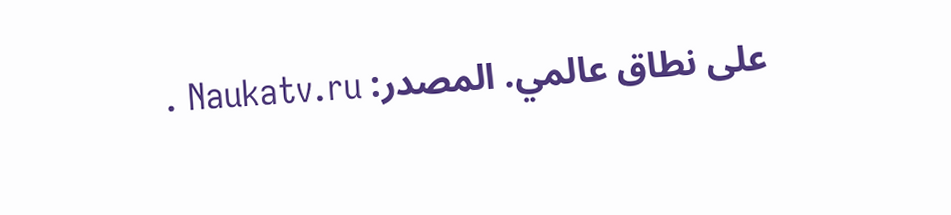على نطاق عالمي. المصدر: Naukatv.ru .